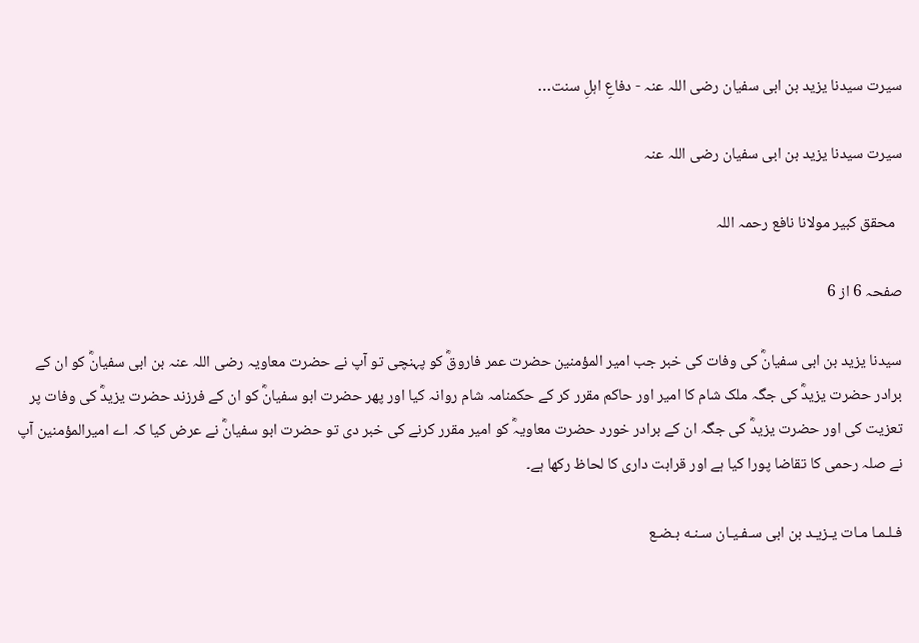سیرت سیدنا یزید بن ابی سفیان رضی اللہ عنہ - دفاعِ اہلِ سنت…

سیرت سیدنا یزید بن ابی سفیان رضی اللہ عنہ

  محقق کبیر مولانا نافع رحمہ اللہ

صفحہ 6 از 6

سیدنا یزید بن ابی سفیانؓ کی وفات کی خبر جب امیر المؤمنین حضرت عمر فاروقؓ کو پہنچی تو آپ نے حضرت معاویہ رضی اللہ عنہ بن ابی سفیانؓ کو ان کے برادر حضرت یزیدؓ کی جگہ ملک شام کا امیر اور حاکم مقرر کر کے حکمنامہ شام روانہ کیا اور پھر حضرت ابو سفیانؓ کو ان کے فرزند حضرت یزیدؓ کی وفات پر تعزیت کی اور حضرت یزیدؓ کی جگہ ان کے برادر خورد حضرت معاویہؓ کو امیر مقرر کرنے کی خبر دی تو حضرت ابو سفیانؓ نے عرض کیا کہ اے امیرالمؤمنین آپ نے صلہ رحمی کا تقاضا پورا کیا ہے اور قرابت داری کا لحاظ رکھا ہے۔

فـلـمـا مـات يـزيـد بن ابی سـفـيـان سـنـه بـضـع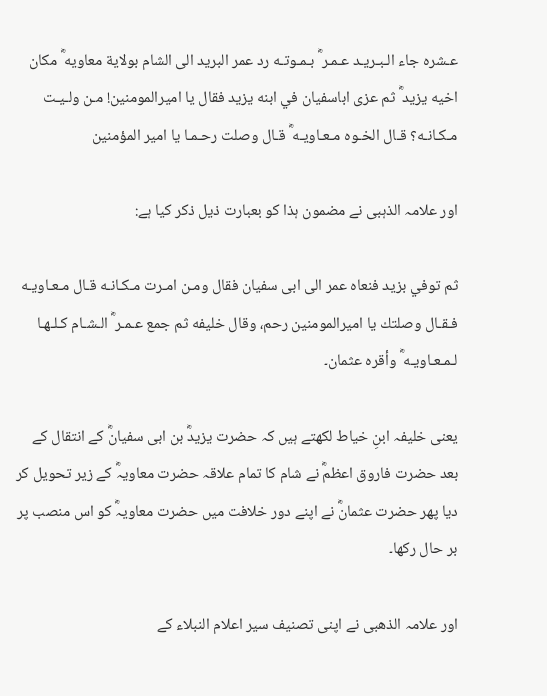عـشره جاء الـبـريـد عـمـر ؓ بـمـوتـه رد عمر البريد الى الشام بولاية معاويه ؓ مكان اخيه يزيد ؓ ثم عزى اباسفيان في ابنه يزيد فقال يا اميرالمومنين! مـن ولـيـت مـكـانـه؟ قـال الخـوه مـعـاويـه ؓ قـال وصلت رحـمـا يا امير المؤمنين

اور علامہ الذہبی نے مضمون ہذا کو بعبارت ذیل ذکر کیا ہے:

ثم توفي بزيد فنعاه عمر الی ابی سفیان فقال ومـن امـرت مـكـانـه قـال مـعـاويـه فـقـال وصلتك یا اميرالمومنين رحم، وقال خليفه ثم جمع عـمـر ؓ الـشـام كـلـهـا لـمـعـاويـه ؓ وأقره عثمان۔

یعنی خلیفہ ابنِ خیاط لکھتے ہیں کہ حضرت یزیدؓ بن ابی سفیانؓ کے انتقال کے بعد حضرت فاروق اعظمؓ نے شام کا تمام علاقہ حضرت معاویہؓ کے زیر تحویل کر دیا پھر حضرت عثمانؓ نے اپنے دور خلافت میں حضرت معاویہؓ کو اس منصب پر بر حال رکھا۔

اور علامہ الذھبی نے اپنی تصنیف سیر اعلام النبلاء کے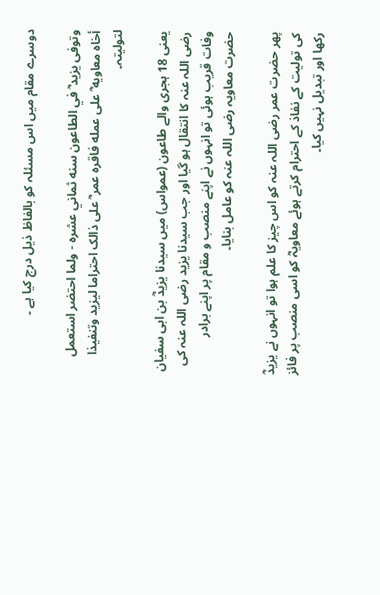دوسرے مقام میں اس مسئلہ کو بالفاظ ذیل درج کیا ہے ۔

وتوفى يزيد ؓ في الطاعون سنه ثماني عشره - ولما احتضر استعمل أخاه معاويه ؓ على عمله فاقره عمر ؓ علی ذالک احتراما ليزيد وتنفيذا لتوليتہ۔

یعنی 18 ہجری والے طاعون (عمواس) میں سیدنا یزیدؓ بن ابی سفیان رضی اللہ عنہ کا انتقال ہو گیا اور جب سیدنا یزید رضی اللہ عنہ کی وفات قریب ہوئی تو انہوں نے اپنے منصب و مقام پر اپنے برادر حضرت معاویہ رضی اللہ عنہ کو عامل بنایا۔

پھر حضرت عمر رضی اللہ عنہ کو اس چیز کا علم ہوا تو انہوں نے یزیدؓ کی تولیت کے نفاذ کے احترام کرتے ہوئے معاویہؓ کو اسی منصب پر فائز رکھا اور تبدیل نہیں کیا۔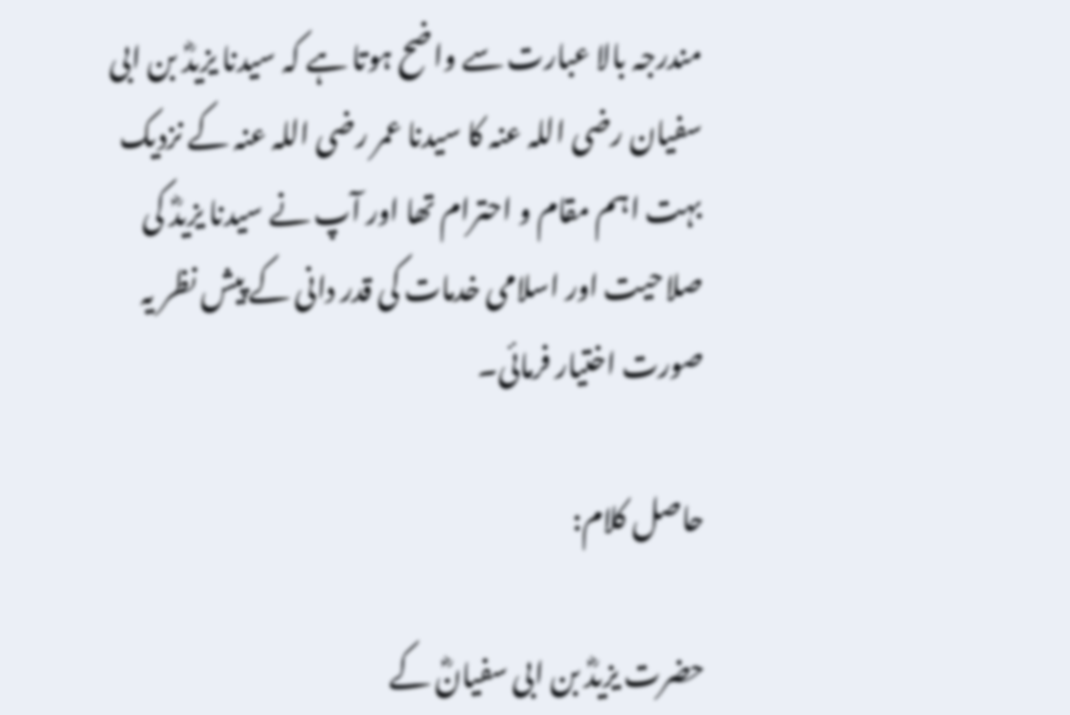مندرجہ بالا عبارت سے واضح ہوتا ہے کہ سیدنا یزیدؓ بن ابی سفیان رضی اللہ عنہ کا سیدنا عمر رضی اللہ عنہ کے نزدیک بہت اہم مقام و احترام تھا اور آپ نے سیدنا یزیدؓ کی صلاحیت اور اسلامی خدمات کی قدر دانی کے پیش نظر یہ صورت اختیار فرمائی۔

حاصل کلام:

حضرت یزیدؓ بن ابی سفیانؓ کے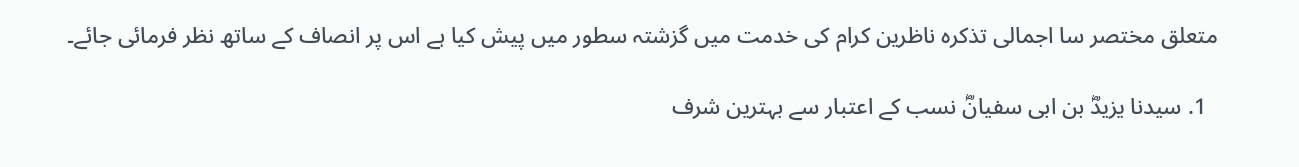متعلق مختصر سا اجمالی تذکرہ ناظرین کرام کی خدمت میں گزشتہ سطور میں پیش کیا ہے اس پر انصاف کے ساتھ نظر فرمائی جائے۔

  1. سیدنا یزیدؓ بن ابی سفیانؓ نسب کے اعتبار سے بہترین شرف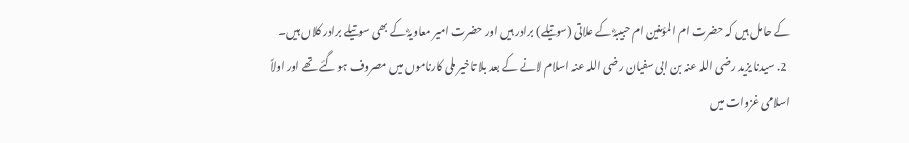کے حامل ہیں کہ حضرت ام المؤمنین ام حبیبہؓ کے علاتی (سوتیلے) برادر ہیں اور حضرت امیر معاویہؓ کے بھی سوتیلے برادر کلاں ہیں۔
  2. سیدنا یزید رضی اللہ عنہ بن ابی سفیان رضی اللہ عنہ اسلام لانے کے بعد بلا تاخیر ملی کارناموں میں مصروف ہو گئے تھے اور اولاً اسلامی غزوات میں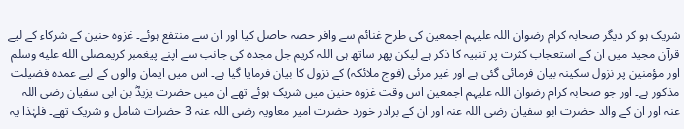شریک ہو کر دیگر صحابہ کرام رضوان اللہ علیہم اجمعین کی طرح غنائم سے وافر حصہ حاصل کیا اور ان سے منتفع ہوئے۔ غزوہ حنین کے شرکاء کے لیے قرآن مجید میں ان کے استعجاب کثرت پر تنبیہ کا ذکر ہے لیکن پھر ساتھ ہی اللہ کریم جل مجدہ کی جانب سے اپنے پیغمبر کریمصلى الله عليه وسلم اور مؤمنین پر نزول سکینہ بیان فرمائی گئی ہے اور غیر مرئی (فوج ملائکہ) کے نزول کا بیان فرمایا گیا ہے۔ اس میں ایمان والوں کے لیے عمدہ فضیلت مذکور ہے۔ اور جو صحابہ کرام رضوان اللہ علیہم اجمعین اس وقت غزوہ حنین میں شریک ہوئے تھے ان میں حضرت یزیدؓ بن ابی سفیان رضی اللہ عنہ اور ان کے والد حضرت ابو سفیان رضی اللہ عنہ اور ان کے برادر خورد حضرت امیر معاویہ رضی اللہ عنہ 3 حضرات شامل و شریک تھے۔ فلہٰذا یہ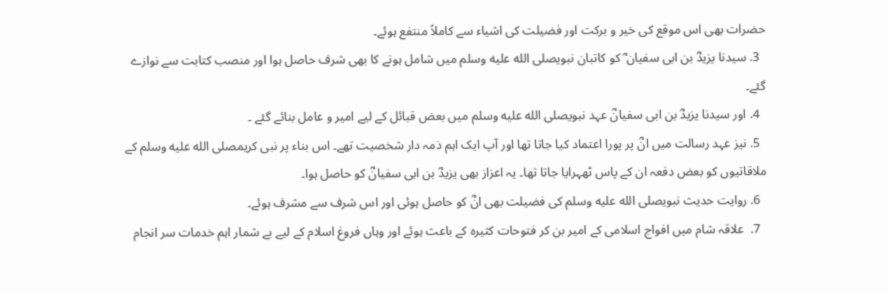حضرات بھی اس موقع کی خیر و برکت اور فضیلت کی اشیاء سے کاملاً منتفع ہوئے۔
  3. سیدنا یزیدؓ بن ابی سفیان ؓ کو کاتبان نبویصلى الله عليه وسلم میں شامل ہونے کا بھی شرف حاصل ہوا اور منصب کتابت سے نوازے گئے۔
  4. اور سیدنا یزیدؓ بن ابی سفیانؓ عہد نبویصلى الله عليه وسلم میں بعض قبائل کے لیے امیر و عامل بنائے گئے ۔
  5. نیز عہد رسالت میں انؓ پر پورا اعتماد کیا جاتا تھا اور آپ ایک اہم ذمہ دار شخصیت تھے۔ اس بناء پر نبی کریمصلى الله عليه وسلم کے ملاقاتیوں کو بعض دفعہ ان کے پاس ٹھہرایا جاتا تھا۔ یہ اعزاز بھی یزیدؓ بن ابی سفیانؓ کو حاصل ہوا۔
  6. روایت حدیث نبویصلى الله عليه وسلم کی فضیلت بھی انؓ کو حاصل ہوئی اور اس شرف سے مشرف ہوئے۔
  7.  علاقہ شام میں افواج اسلامی کے امیر بن کر فتوحات کثیرہ کے باعث ہوئے اور وہاں فروغ اسلام کے لیے بے شمار اہم خدمات سر انجام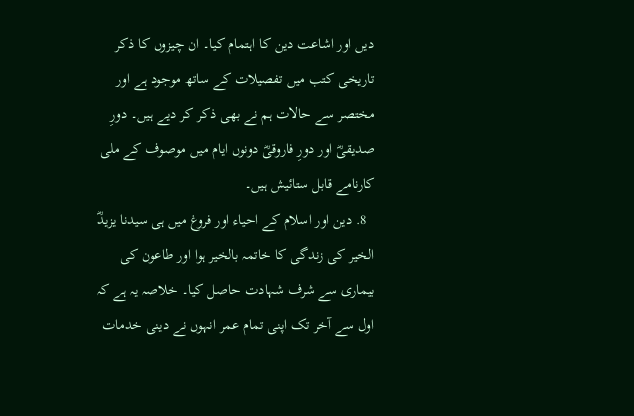دیں اور اشاعت دین کا اہتمام کیا۔ ان چیزوں کا ذکر تاریخی کتب میں تفصیلات کے ساتھ موجود ہے اور مختصر سے حالات ہم نے بھی ذکر کر دیے ہیں۔ دورِ صدیقیؓ اور دورِ فاروقیؓ دونوں ایام میں موصوف کے ملی کارنامے قابل ستائیش ہیں۔
  8. دین اور اسلام کے احیاء اور فروغ میں ہی سیدنا یزیدؓ الخیر کی زندگی کا خاتمہ بالخیر ہوا اور طاعون کی بیماری سے شرف شہادت حاصل کیا۔ خلاصہ یہ ہے کہ اول سے آخر تک اپنی تمام عمر انہوں نے دینی خدمات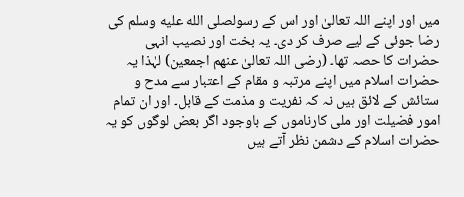میں اور اپنے اللہ تعالیٰ اور اس کے رسولصلى الله عليه وسلم کی رضا جوئی کے لیے صرف کر دی۔ یہ بخت اور نصیب انہی حضرات کا حصہ تھا۔ (رضی اللہ تعالیٰ عنهم اجمعین) لہٰذا یہ حضرات اسلام میں اپنے مرتبہ و مقام کے اعتبار سے مدح و ستائش کے لائق ہیں نہ کہ نفریت و مذمت کے قابل۔ اور ان تمام امور فضیلت اور ملی کارناموں کے باوجود اگر بعض لوگوں کو یہ حضرات اسلام کے دشمن نظر آتے ہیں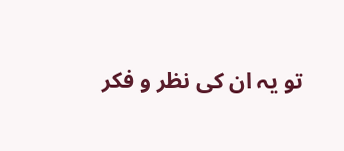تو یہ ان کی نظر و فکر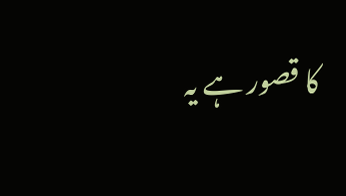کا قصور ہے یہ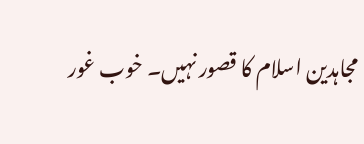مجاہدین اسلام کا قصور نہیں۔ خوب غور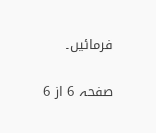فرمائیں۔

صفحہ 6 از 6